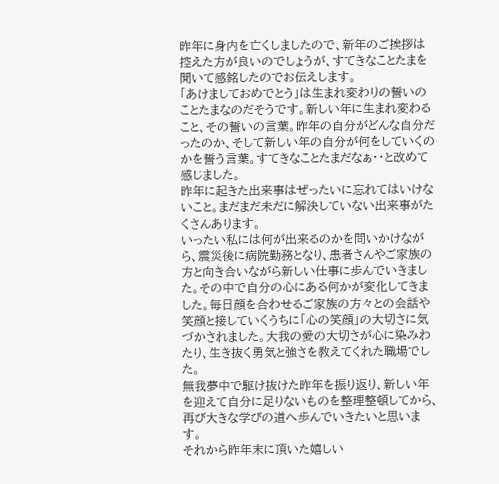昨年に身内を亡くしましたので、新年のご挨拶は控えた方が良いのでしょうが、すてきなことたまを聞いて感銘したのでお伝えします。
「あけましておめでとう」は生まれ変わりの誓いのことたまなのだそうです。新しい年に生まれ変わること、その誓いの言葉。昨年の自分がどんな自分だったのか、そして新しい年の自分が何をしていくのかを誓う言葉。すてきなことたまだなぁ・・と改めて感じました。
昨年に起きた出来事はぜったいに忘れてはいけないこと。まだまだ未だに解決していない出来事がたくさんあります。
いったい私には何が出来るのかを問いかけながら、震災後に病院勤務となり、患者さんやご家族の方と向き合いながら新しい仕事に歩んでいきました。その中で自分の心にある何かが変化してきました。毎日顔を合わせるご家族の方々との会話や笑顔と接していくうちに「心の笑顔」の大切さに気づかされました。大我の愛の大切さが心に染みわたり、生き抜く勇気と強さを教えてくれた職場でした。
無我夢中で駆け抜けた昨年を振り返り、新しい年を迎えて自分に足りないものを整理整頓してから、再び大きな学びの道へ歩んでいきたいと思います。
それから昨年末に頂いた嬉しい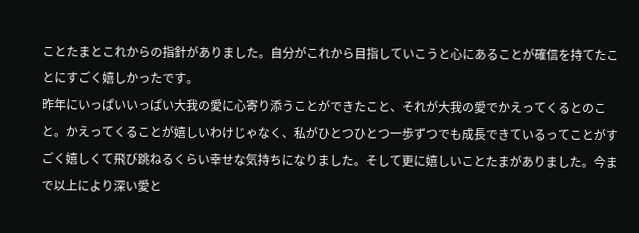ことたまとこれからの指針がありました。自分がこれから目指していこうと心にあることが確信を持てたことにすごく嬉しかったです。
昨年にいっぱいいっぱい大我の愛に心寄り添うことができたこと、それが大我の愛でかえってくるとのこと。かえってくることが嬉しいわけじゃなく、私がひとつひとつ一歩ずつでも成長できているってことがすごく嬉しくて飛び跳ねるくらい幸せな気持ちになりました。そして更に嬉しいことたまがありました。今まで以上により深い愛と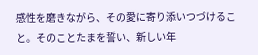感性を磨きながら、その愛に寄り添いつづけること。そのことたまを誓い、新しい年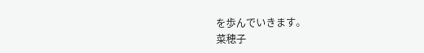を歩んでいきます。
菜穂子